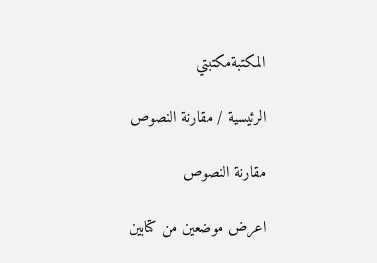المكتبةمكتبتي

الرئيسية / مقارنة النصوص

مقارنة النصوص

اعرض موضعين من كتابين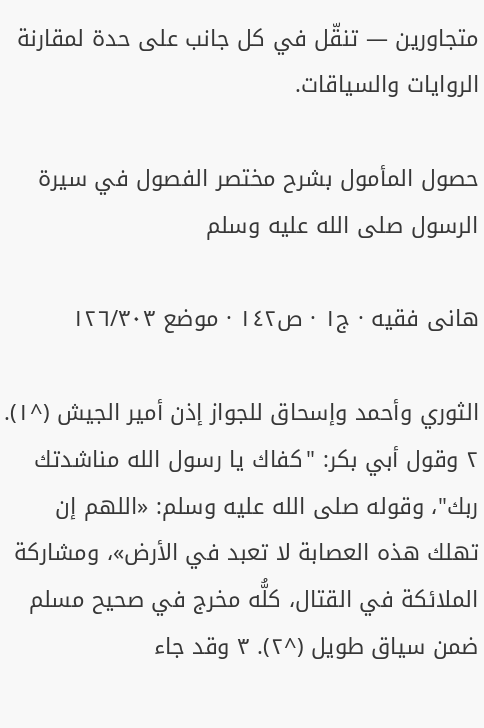متجاورين — تنقّل في كل جانب على حدة لمقارنة الروايات والسياقات.

حصول المأمول بشرح مختصر الفصول في سيرة الرسول صلى الله عليه وسلم

هانى فقيه · ج١ · ص١٤٢ · موضع ١٢٦/٣٠٣

الثوري وأحمد وإسحاق للجواز إذن أمير الجيش (^١). ٢ وقول أبي بكر: "كفاك يا رسول الله مناشدتك ربك"، وقوله صلى الله عليه وسلم: «اللهم إن تهلك هذه العصابة لا تعبد في الأرض»، ومشاركة الملائكة في القتال، كلُّه مخرج في صحيح مسلم ضمن سياق طويل (^٢). ٣ وقد جاء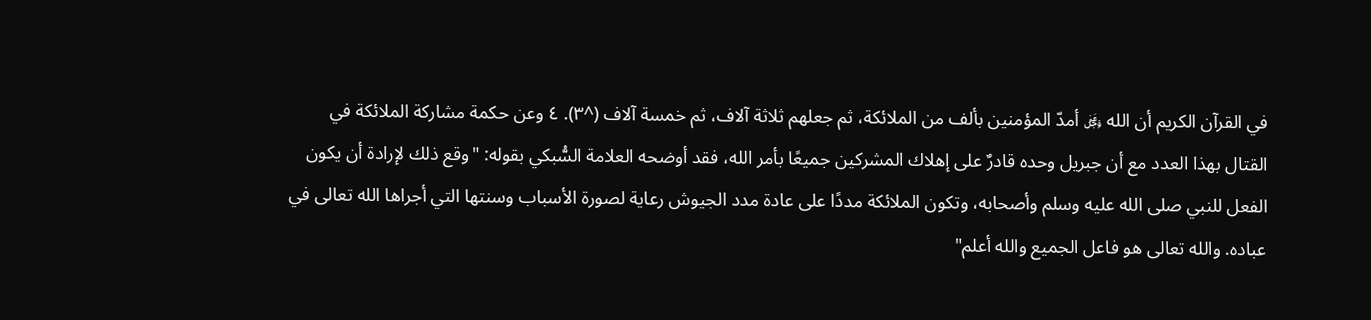في القرآن الكريم أن الله ﷿ أمدّ المؤمنين بألف من الملائكة، ثم جعلهم ثلاثة آلاف، ثم خمسة آلاف (^٣). ٤ وعن حكمة مشاركة الملائكة في القتال بهذا العدد مع أن جبريل وحده قادرٌ على إهلاك المشركين جميعًا بأمر الله، فقد أوضحه العلامة السُّبكي بقوله: "وقع ذلك لإرادة أن يكون الفعل للنبي صلى الله عليه وسلم وأصحابه، وتكون الملائكة مددًا على عادة مدد الجيوش رعاية لصورة الأسباب وسنتها التي أجراها الله تعالى في عباده. والله تعالى هو فاعل الجميع والله أعلم"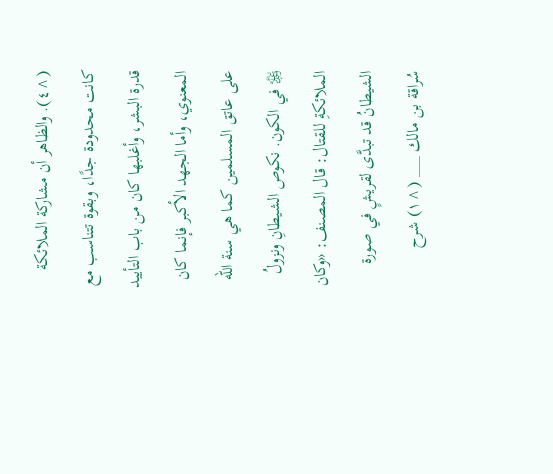(^٤). والظاهر أن مشاركة الملائكة كانت محدودة جدًا، وبقوة تتناسب مع قدرة البشر، وأغلبها كان من باب التأييد المعنوي، وأما الجهد الأكبر فإنما كان على عاتق المسلمين كما هي سنة الله ﷿ في الكون. نكوص الشيطانِ ونزولُ الملائكةِ للقتال: قال المصنف: «وكان الشيطانُ قد تبدَّى لقريشٍ في صورة سُراقة بن مالك ___ (^١) شرح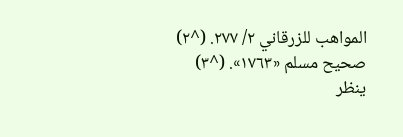المواهب للزرقاني ٢/ ٢٧٧. (^٢) صحيح مسلم «١٧٦٣». (^٣) ينظر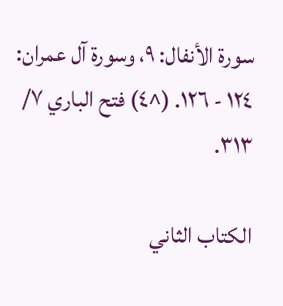سورة الأنفال: ٩، وسورة آل عمران: ١٢٤ - ١٢٦. (^٤) فتح الباري ٧/ ٣١٣.

الكتاب الثاني